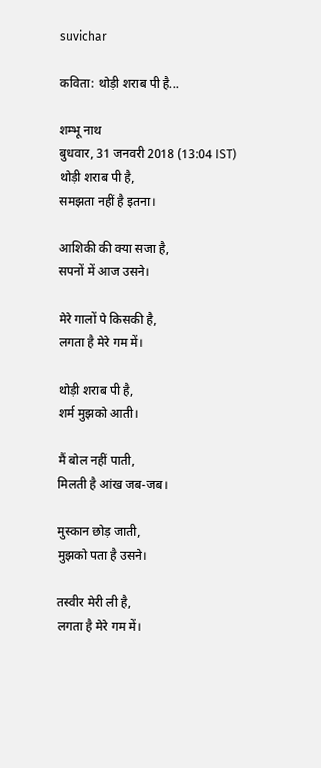suvichar

कविता: थोड़ी शराब पी है...

शम्भू नाथ
बुधवार, 31 जनवरी 2018 (13:04 IST)
थोड़ी शराब पी है,
समझता नहीं है इतना।

आशिकी की क्या सजा है,
सपनों में आज उसने।

मेरे गालों पे किसकी है,
लगता है मेरे गम में।

थोड़ी शराब पी है,
शर्म मुझको आती।

मैं बोल नहीं पाती,
मिलती है आंख जब-जब।

मुस्कान छोड़ जाती,
मुझको पता है उसने।

तस्वीर मेरी ली है,
लगता है मेरे गम में।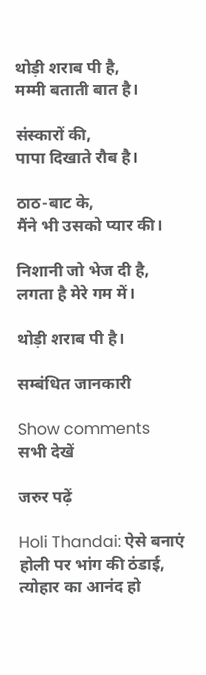थोड़ी शराब पी है,
मम्मी बताती बात है।

संस्कारों की,
पापा दिखाते रौब है।

ठाठ-बाट के,
मैंने भी उसको प्यार की।

निशानी जो भेज दी है,
लगता है मेरे गम में।

थोड़ी शराब पी है।

सम्बंधित जानकारी

Show comments
सभी देखें

जरुर पढ़ें

Holi Thandai: ऐसे बनाएं होली पर भांग की ठंडाई, त्योहार का आनंद हो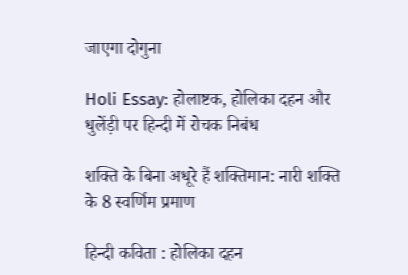जाएगा दोगुना

Holi Essay: होलाष्टक, होलिका दहन और धुलेंड़ी पर हिन्दी में रोचक निबंध

शक्ति के बिना अधूरे हैं शक्तिमान: नारी शक्ति के 8 स्वर्णिम प्रमाण

हिन्दी कविता : होलिका दहन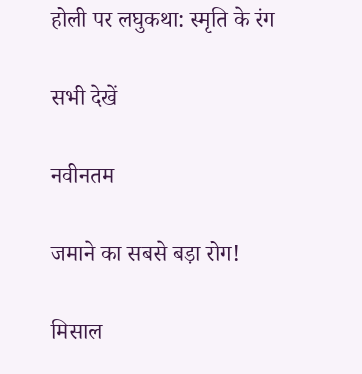होली पर लघुकथा: स्मृति के रंग

सभी देखें

नवीनतम

जमाने का सबसे बड़ा रोग!

मिसाल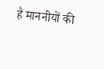है माननीयों की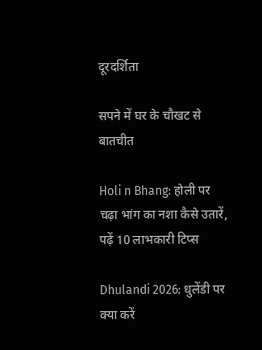दूरदर्शिता

सपने में घर के चौखट से बातचीत

Holi n Bhang: होली पर चढ़ा भांग का नशा कैसे उतारें, पढ़ें 10 लाभकारी टिप्स

Dhulandi 2026: धुलेंडी पर क्या करें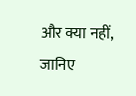और क्या नहीं, जानिए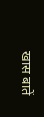खास बातें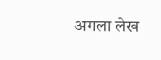अगला लेख